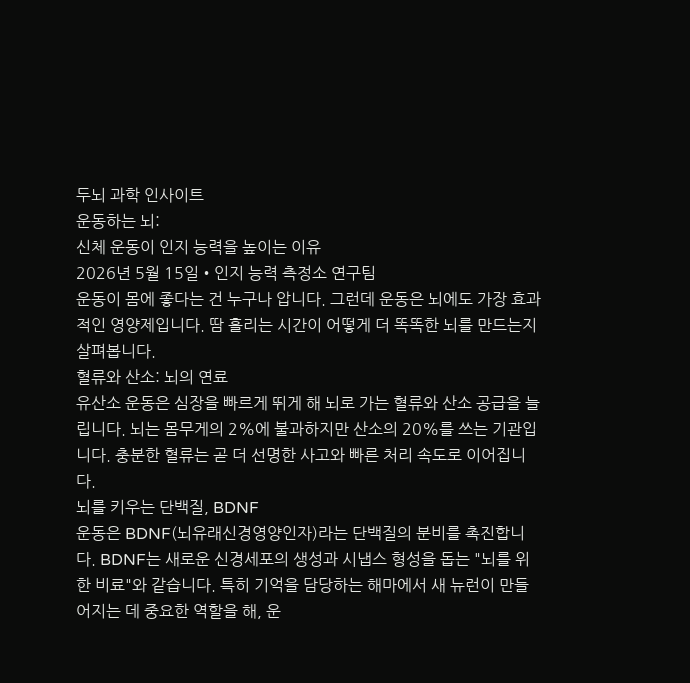두뇌 과학 인사이트
운동하는 뇌:
신체 운동이 인지 능력을 높이는 이유
2026년 5월 15일•인지 능력 측정소 연구팀
운동이 몸에 좋다는 건 누구나 압니다. 그런데 운동은 뇌에도 가장 효과적인 영양제입니다. 땀 흘리는 시간이 어떻게 더 똑똑한 뇌를 만드는지 살펴봅니다.
혈류와 산소: 뇌의 연료
유산소 운동은 심장을 빠르게 뛰게 해 뇌로 가는 혈류와 산소 공급을 늘립니다. 뇌는 몸무게의 2%에 불과하지만 산소의 20%를 쓰는 기관입니다. 충분한 혈류는 곧 더 선명한 사고와 빠른 처리 속도로 이어집니다.
뇌를 키우는 단백질, BDNF
운동은 BDNF(뇌유래신경영양인자)라는 단백질의 분비를 촉진합니다. BDNF는 새로운 신경세포의 생성과 시냅스 형성을 돕는 "뇌를 위한 비료"와 같습니다. 특히 기억을 담당하는 해마에서 새 뉴런이 만들어지는 데 중요한 역할을 해, 운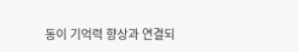동이 기억력 향상과 연결되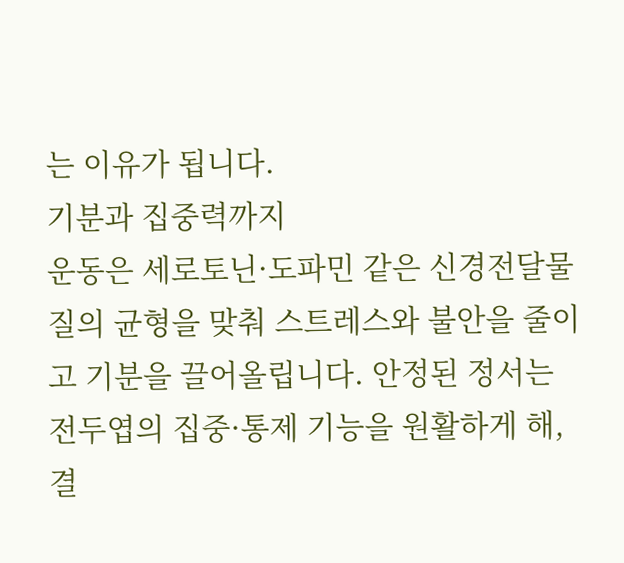는 이유가 됩니다.
기분과 집중력까지
운동은 세로토닌·도파민 같은 신경전달물질의 균형을 맞춰 스트레스와 불안을 줄이고 기분을 끌어올립니다. 안정된 정서는 전두엽의 집중·통제 기능을 원활하게 해, 결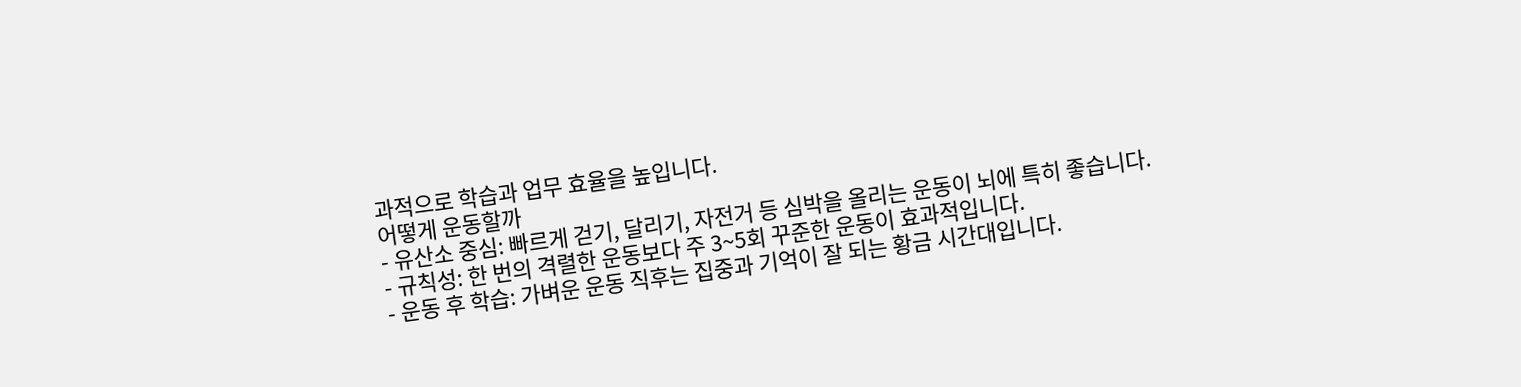과적으로 학습과 업무 효율을 높입니다.
어떻게 운동할까
- 유산소 중심: 빠르게 걷기, 달리기, 자전거 등 심박을 올리는 운동이 뇌에 특히 좋습니다.
- 규칙성: 한 번의 격렬한 운동보다 주 3~5회 꾸준한 운동이 효과적입니다.
- 운동 후 학습: 가벼운 운동 직후는 집중과 기억이 잘 되는 황금 시간대입니다.